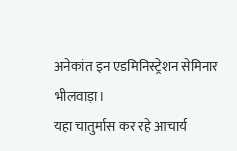अनेकांत इन एडमिनिस्ट्रेशन सेमिनार
भीलवाड़ा।
यहा चातुर्मास कर रहे आचार्य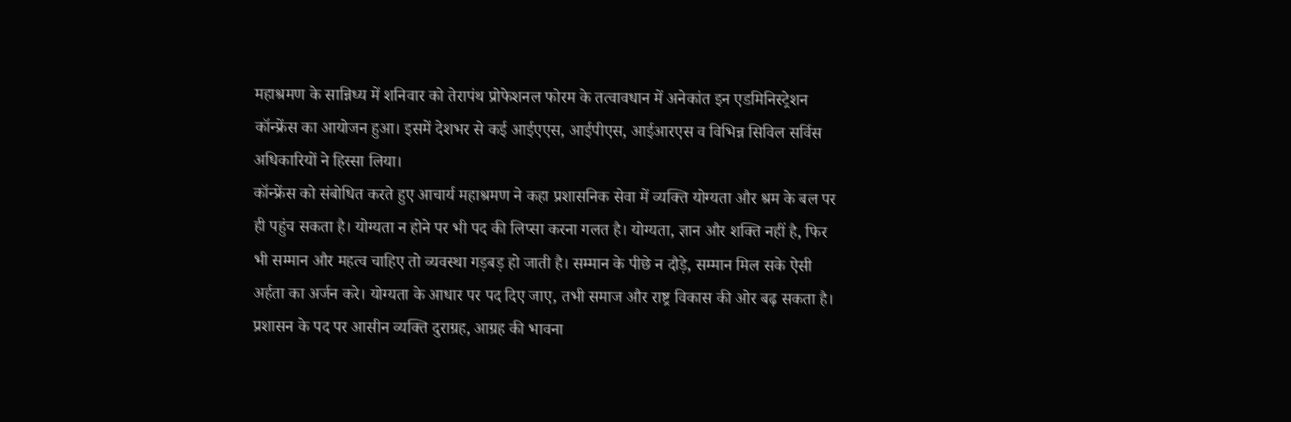महाश्रमण के सान्निध्य में शनिवार को तेरापंथ प्रोफेशनल फोरम के तत्वावधान में अनेकांत इन एडमिनिस्ट्रेशन कॉन्फ्रेंस का आयोजन हुआ। इसमें देशभर से कई आईएएस, आईपीएस, आईआरएस व विभिन्न सिविल सर्विस अधिकारियों ने हिस्सा लिया।
कॉन्फ्रेंस को संबोधित करते हुए आचार्य महाश्रमण ने कहा प्रशासनिक सेवा में व्यक्ति योग्यता और श्रम के बल पर ही पहुंच सकता है। योग्यता न होने पर भी पद की लिप्सा करना गलत है। योग्यता, ज्ञान और शक्ति नहीं है, फिर भी सम्मान और महत्व चाहिए तो व्यवस्था गड़बड़ हो जाती है। सम्मान के पीछे न दौड़े, सम्मान मिल सके ऐसी अर्हता का अर्जन करे। योग्यता के आधार पर पद दिए जाए, तभी समाज और राष्ट्र विकास की ओर बढ़ सकता है। प्रशासन के पद पर आसीन व्यक्ति दुराग्रह, आग्रह की भावना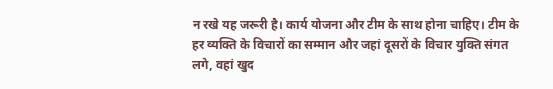न रखे यह जरूरी है। कार्य योजना और टीम के साथ होना चाहिए। टीम के हर व्यक्ति के विचारों का सम्मान और जहां दूसरों के विचार युक्ति संगत लगे, वहां खुद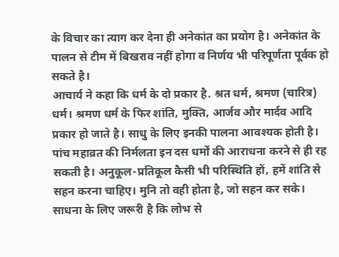के विचार का त्याग कर देना ही अनेकांत का प्रयोग है। अनेकांत के पालन से टीम में बिखराव नहीं होगा व निर्णय भी परिपूर्णता पूर्वक हो सकते है।
आचार्य ने कहा कि धर्म के दो प्रकार है. श्रत धर्म, श्रमण (चारित्र) धर्म। श्रमण धर्म के फिर शांति, मुक्ति, आर्जव और मार्दव आदि प्रकार हो जाते है। साधु के लिए इनकी पालना आवश्यक होती है। पांच महाव्रत की निर्मलता इन दस धर्मों की आराधना करने से ही रह सकती है। अनुकूल-प्रतिकूल कैसी भी परिस्थिति हों, हमें शांति से सहन करना चाहिए। मुनि तो वही होता है, जो सहन कर सके। साधना के लिए जरूरी है कि लोभ से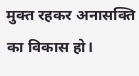मुक्त रहकर अनासक्ति का विकास हो।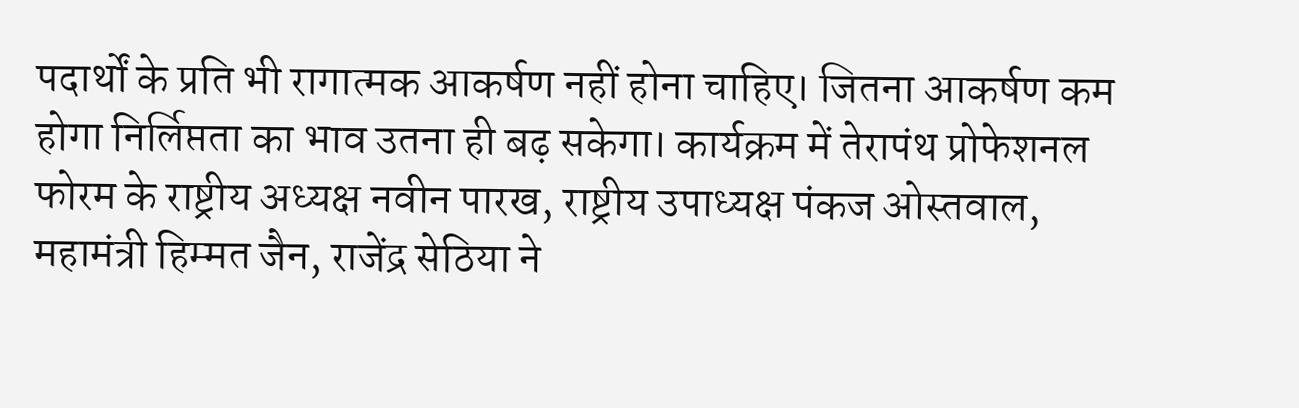पदार्थों के प्रति भी रागात्मक आकर्षण नहीं होना चाहिए। जितना आकर्षण कम होगा निर्लिप्तता का भाव उतना ही बढ़ सकेगा। कार्यक्रम में तेरापंथ प्रोफेशनल फोरम के राष्ट्रीय अध्यक्ष नवीन पारख, राष्ट्रीय उपाध्यक्ष पंकज ओस्तवाल, महामंत्री हिम्मत जैन, राजेंद्र सेठिया ने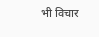भी विचार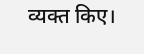व्यक्त किए।